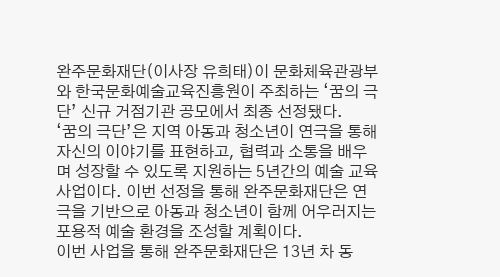완주문화재단(이사장 유희태)이 문화체육관광부와 한국문화예술교육진흥원이 주최하는 ‘꿈의 극단’ 신규 거점기관 공모에서 최종 선정됐다.
‘꿈의 극단’은 지역 아동과 청소년이 연극을 통해 자신의 이야기를 표현하고, 협력과 소통을 배우며 성장할 수 있도록 지원하는 5년간의 예술 교육 사업이다. 이번 선정을 통해 완주문화재단은 연극을 기반으로 아동과 청소년이 함께 어우러지는 포용적 예술 환경을 조성할 계획이다.
이번 사업을 통해 완주문화재단은 13년 차 동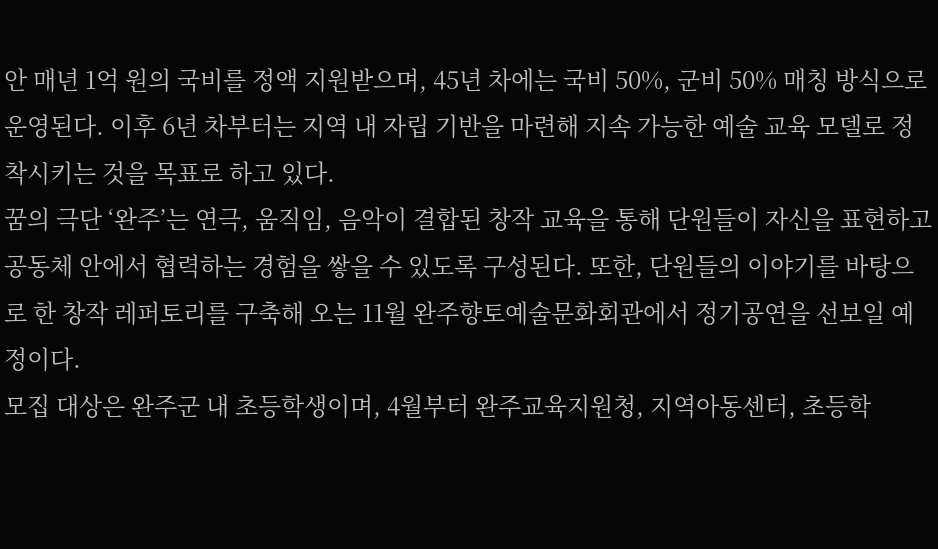안 매년 1억 원의 국비를 정액 지원받으며, 45년 차에는 국비 50%, 군비 50% 매칭 방식으로 운영된다. 이후 6년 차부터는 지역 내 자립 기반을 마련해 지속 가능한 예술 교육 모델로 정착시키는 것을 목표로 하고 있다.
꿈의 극단 ‘완주’는 연극, 움직임, 음악이 결합된 창작 교육을 통해 단원들이 자신을 표현하고 공동체 안에서 협력하는 경험을 쌓을 수 있도록 구성된다. 또한, 단원들의 이야기를 바탕으로 한 창작 레퍼토리를 구축해 오는 11월 완주향토예술문화회관에서 정기공연을 선보일 예정이다.
모집 대상은 완주군 내 초등학생이며, 4월부터 완주교육지원청, 지역아동센터, 초등학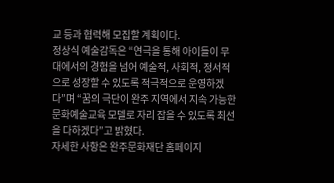교 등과 협력해 모집할 계획이다.
정상식 예술감독은 “연극을 통해 아이들이 무대에서의 경험을 넘어 예술적, 사회적, 정서적으로 성장할 수 있도록 적극적으로 운영하겠다”며 “꿈의 극단이 완주 지역에서 지속 가능한 문화예술교육 모델로 자리 잡을 수 있도록 최선을 다하겠다”고 밝혔다.
자세한 사항은 완주문화재단 홈페이지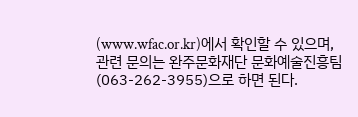(www.wfac.or.kr)에서 확인할 수 있으며, 관련 문의는 완주문화재단 문화예술진흥팀(063-262-3955)으로 하면 된다.